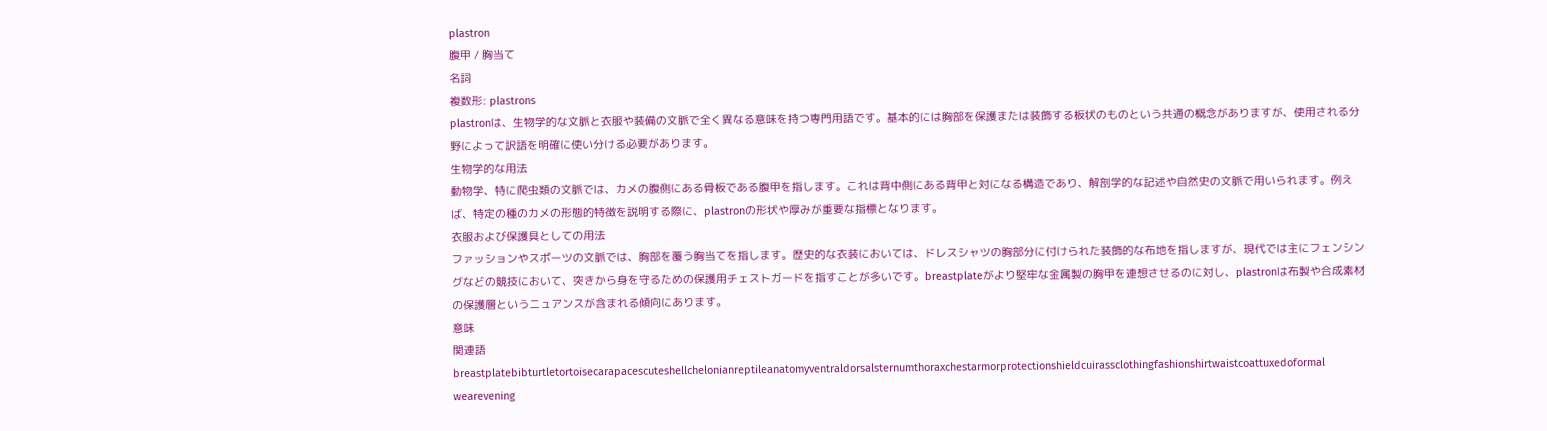plastron
腹甲 / 胸当て
名詞
複数形: plastrons
plastronは、生物学的な文脈と衣服や装備の文脈で全く異なる意味を持つ専門用語です。基本的には胸部を保護または装飾する板状のものという共通の概念がありますが、使用される分野によって訳語を明確に使い分ける必要があります。
生物学的な用法
動物学、特に爬虫類の文脈では、カメの腹側にある骨板である腹甲を指します。これは背中側にある背甲と対になる構造であり、解剖学的な記述や自然史の文脈で用いられます。例えば、特定の種のカメの形態的特徴を説明する際に、plastronの形状や厚みが重要な指標となります。
衣服および保護具としての用法
ファッションやスポーツの文脈では、胸部を覆う胸当てを指します。歴史的な衣装においては、ドレスシャツの胸部分に付けられた装飾的な布地を指しますが、現代では主にフェンシングなどの競技において、突きから身を守るための保護用チェストガードを指すことが多いです。breastplateがより堅牢な金属製の胸甲を連想させるのに対し、plastronは布製や合成素材の保護層というニュアンスが含まれる傾向にあります。
意味
関連語
breastplatebibturtletortoisecarapacescuteshellchelonianreptileanatomyventraldorsalsternumthoraxchestarmorprotectionshieldcuirassclothingfashionshirtwaistcoattuxedoformal wearevening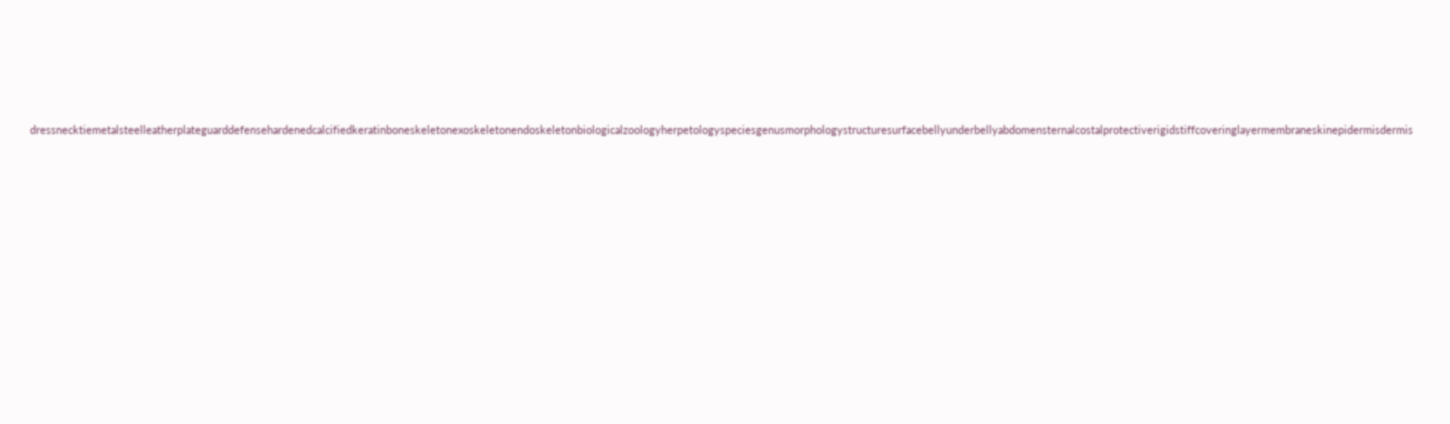dressnecktiemetalsteelleatherplateguarddefensehardenedcalcifiedkeratinboneskeletonexoskeletonendoskeletonbiologicalzoologyherpetologyspeciesgenusmorphologystructuresurfacebellyunderbellyabdomensternalcostalprotectiverigidstiffcoveringlayermembraneskinepidermisdermis